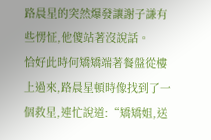路晨星的突然爆發讓謝子謙有些愣怔,他傻站著沒說話。
恰好此時何矯矯端著餐盤從樓上過來,路晨星頓時像找到了一個救星,連忙說道:“矯矯姐,送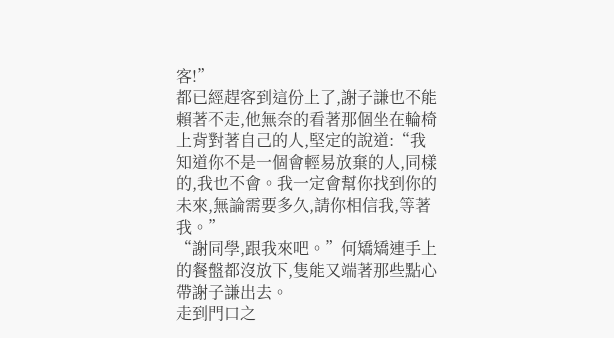客!”
都已經趕客到這份上了,謝子謙也不能賴著不走,他無奈的看著那個坐在輪椅上背對著自己的人,堅定的說道:“我知道你不是一個會輕易放棄的人,同樣的,我也不會。我一定會幫你找到你的未來,無論需要多久,請你相信我,等著我。”
“謝同學,跟我來吧。”何矯矯連手上的餐盤都沒放下,隻能又端著那些點心帶謝子謙出去。
走到門口之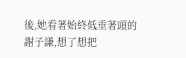後,她看著始終低垂著頭的謝子謙,想了想把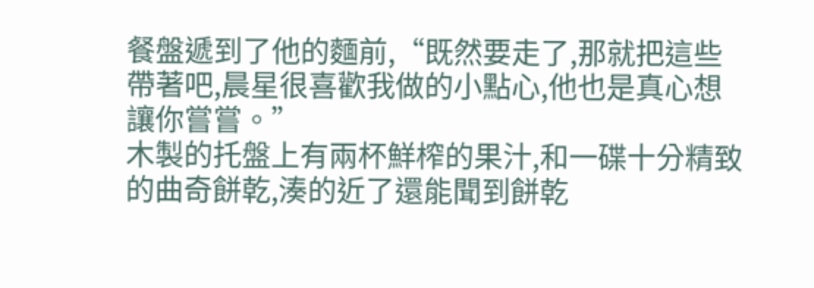餐盤遞到了他的麵前,“既然要走了,那就把這些帶著吧,晨星很喜歡我做的小點心,他也是真心想讓你嘗嘗。”
木製的托盤上有兩杯鮮榨的果汁,和一碟十分精致的曲奇餅乾,湊的近了還能聞到餅乾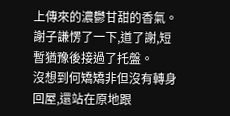上傳來的濃鬱甘甜的香氣。
謝子謙愣了一下,道了謝,短暫猶豫後接過了托盤。
沒想到何矯矯非但沒有轉身回屋,還站在原地跟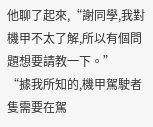他聊了起來,“謝同學,我對機甲不太了解,所以有個問題想要請教一下。”
“據我所知的,機甲駕駛者隻需要在駕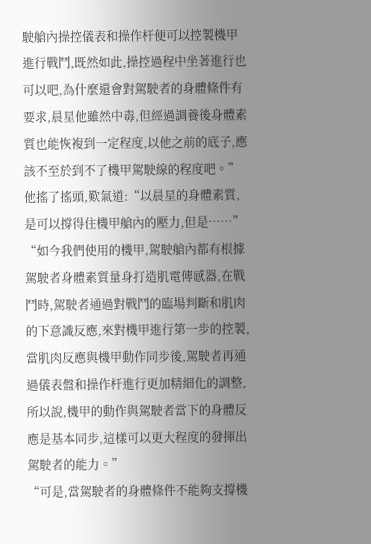駛艙內操控儀表和操作杆便可以控製機甲進行戰鬥,既然如此,操控過程中坐著進行也可以吧,為什麼還會對駕駛者的身體條件有要求,晨星他雖然中毒,但經過調養後身體素質也能恢複到一定程度,以他之前的底子,應該不至於到不了機甲駕駛線的程度吧。”
他搖了搖頭,歎氣道:“以晨星的身體素質,是可以撐得住機甲艙內的壓力,但是……”
“如今我們使用的機甲,駕駛艙內都有根據駕駛者身體素質量身打造肌電傳感器,在戰鬥時,駕駛者通過對戰鬥的臨場判斷和肌肉的下意識反應,來對機甲進行第一步的控製,當肌肉反應與機甲動作同步後,駕駛者再通過儀表盤和操作杆進行更加精細化的調整,所以說,機甲的動作與駕駛者當下的身體反應是基本同步,這樣可以更大程度的發揮出駕駛者的能力。”
“可是,當駕駛者的身體條件不能夠支撐機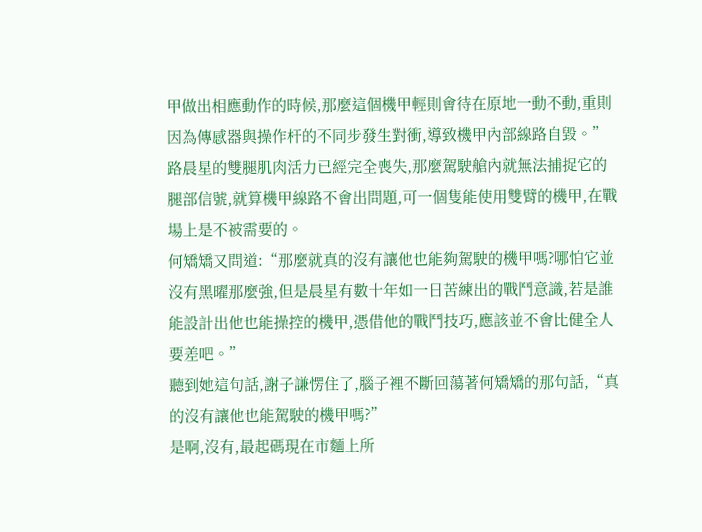甲做出相應動作的時候,那麼這個機甲輕則會待在原地一動不動,重則因為傳感器與操作杆的不同步發生對衝,導致機甲內部線路自毀。”
路晨星的雙腿肌肉活力已經完全喪失,那麼駕駛艙內就無法捕捉它的腿部信號,就算機甲線路不會出問題,可一個隻能使用雙臂的機甲,在戰場上是不被需要的。
何矯矯又問道:“那麼就真的沒有讓他也能夠駕駛的機甲嗎?哪怕它並沒有黑曜那麼強,但是晨星有數十年如一日苦練出的戰鬥意識,若是誰能設計出他也能操控的機甲,憑借他的戰鬥技巧,應該並不會比健全人要差吧。”
聽到她這句話,謝子謙愣住了,腦子裡不斷回蕩著何矯矯的那句話,“真的沒有讓他也能駕駛的機甲嗎?”
是啊,沒有,最起碼現在市麵上所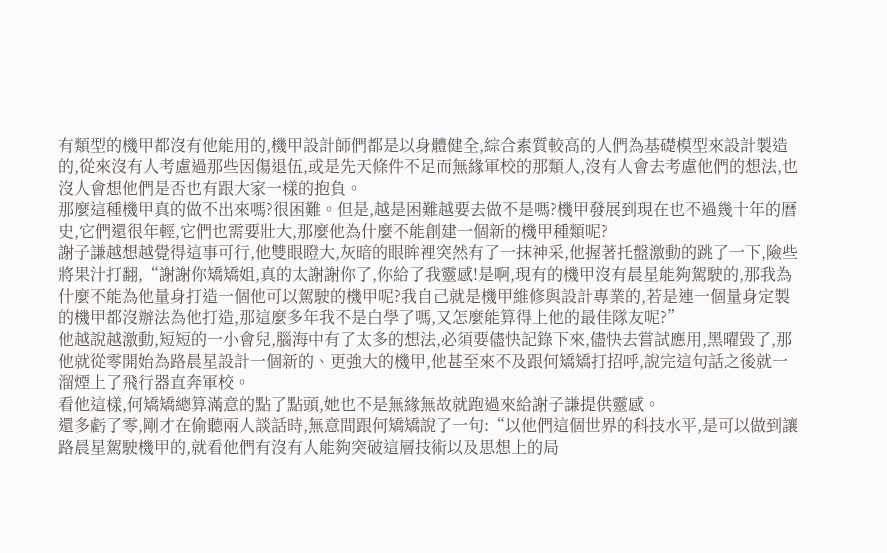有類型的機甲都沒有他能用的,機甲設計師們都是以身體健全,綜合素質較高的人們為基礎模型來設計製造的,從來沒有人考慮過那些因傷退伍,或是先天條件不足而無緣軍校的那類人,沒有人會去考慮他們的想法,也沒人會想他們是否也有跟大家一樣的抱負。
那麼這種機甲真的做不出來嗎?很困難。但是,越是困難越要去做不是嗎?機甲發展到現在也不過幾十年的曆史,它們還很年輕,它們也需要壯大,那麼他為什麼不能創建一個新的機甲種類呢?
謝子謙越想越覺得這事可行,他雙眼瞪大,灰暗的眼眸裡突然有了一抹神采,他握著托盤激動的跳了一下,險些將果汁打翻,“謝謝你矯矯姐,真的太謝謝你了,你給了我靈感!是啊,現有的機甲沒有晨星能夠駕駛的,那我為什麼不能為他量身打造一個他可以駕駛的機甲呢?我自己就是機甲維修與設計專業的,若是連一個量身定製的機甲都沒辦法為他打造,那這麼多年我不是白學了嗎,又怎麼能算得上他的最佳隊友呢?”
他越說越激動,短短的一小會兒,腦海中有了太多的想法,必須要儘快記錄下來,儘快去嘗試應用,黑曜毀了,那他就從零開始為路晨星設計一個新的、更強大的機甲,他甚至來不及跟何矯矯打招呼,說完這句話之後就一溜煙上了飛行器直奔軍校。
看他這樣,何矯矯總算滿意的點了點頭,她也不是無緣無故就跑過來給謝子謙提供靈感。
還多虧了零,剛才在偷聽兩人談話時,無意間跟何矯矯說了一句:“以他們這個世界的科技水平,是可以做到讓路晨星駕駛機甲的,就看他們有沒有人能夠突破這層技術以及思想上的局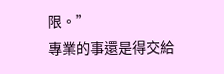限。”
專業的事還是得交給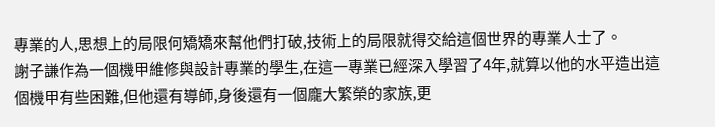專業的人,思想上的局限何矯矯來幫他們打破,技術上的局限就得交給這個世界的專業人士了。
謝子謙作為一個機甲維修與設計專業的學生,在這一專業已經深入學習了4年,就算以他的水平造出這個機甲有些困難,但他還有導師,身後還有一個龐大繁榮的家族,更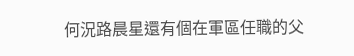何況路晨星還有個在軍區任職的父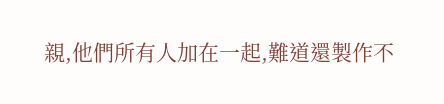親,他們所有人加在一起,難道還製作不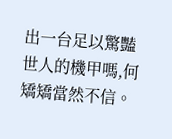出一台足以驚豔世人的機甲嗎,何矯矯當然不信。